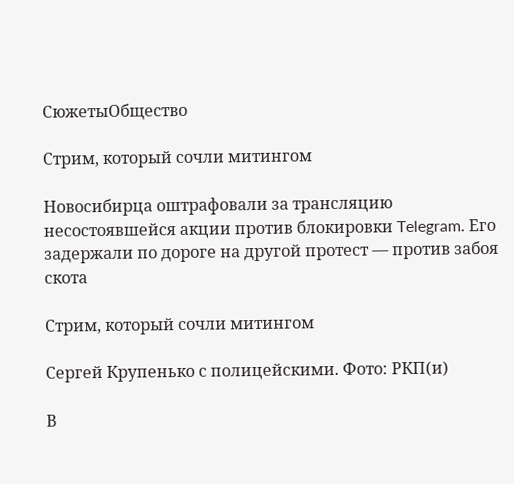СюжетыОбщество

Стрим, который сочли митингом

Новосибирца оштрафовали за трансляцию несостоявшейся акции против блокировки Telegram. Его задержали по дороге на другой протест — против забоя скота

Стрим, который сочли митингом

Сергей Крупенько с полицейскими. Фото: РКП(и)

В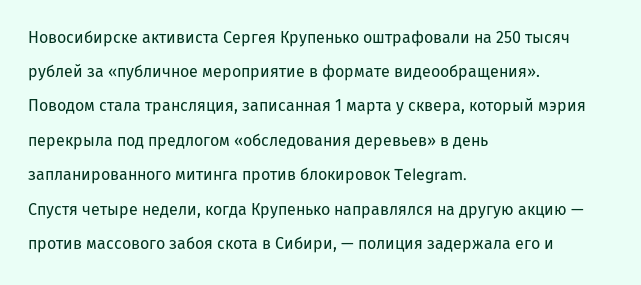Новосибирске активиста Сергея Крупенько оштрафовали на 250 тысяч рублей за «публичное мероприятие в формате видеообращения». Поводом стала трансляция, записанная 1 марта у сквера, который мэрия перекрыла под предлогом «обследования деревьев» в день запланированного митинга против блокировок Telegram.
Спустя четыре недели, когда Крупенько направлялся на другую акцию — против массового забоя скота в Сибири, — полиция задержала его и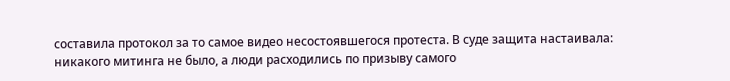составила протокол за то самое видео несостоявшегося протеста. В суде защита настаивала: никакого митинга не было, а люди расходились по призыву самого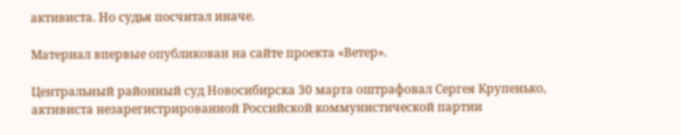активиста. Но судья посчитал иначе.

Материал впервые опубликован на сайте проекта «Ветер».

Центральный районный суд Новосибирска 30 марта оштрафовал Сергея Крупенько, активиста незарегистрированной Российской коммунистической партии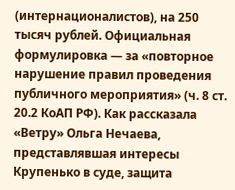(интернационалистов), на 250 тысяч рублей. Официальная формулировка — за «повторное нарушение правил проведения публичного мероприятия» (ч. 8 ст. 20.2 КоАП РФ). Как рассказала «Ветру» Ольга Нечаева, представлявшая интересы Крупенько в суде, защита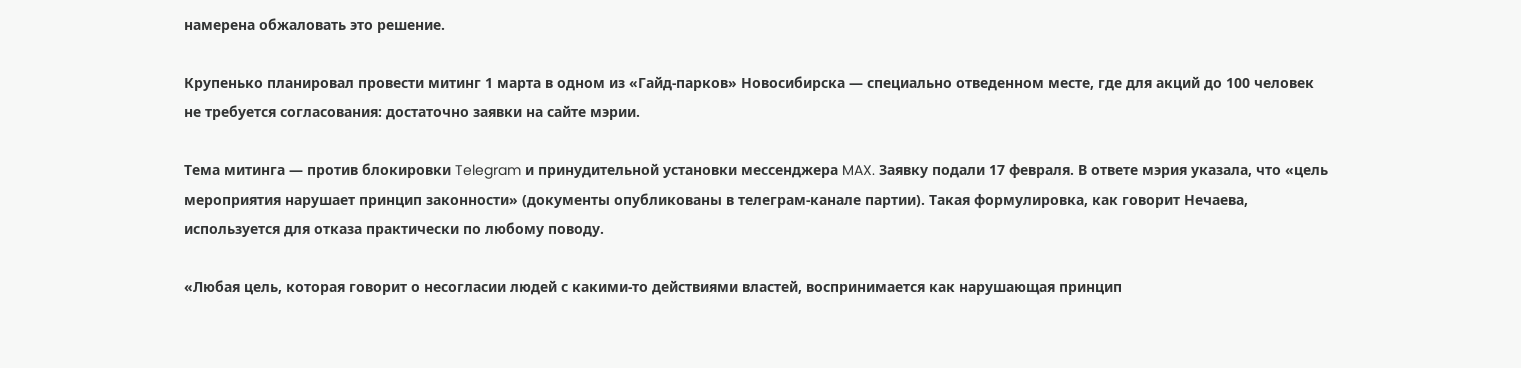намерена обжаловать это решение.

Крупенько планировал провести митинг 1 марта в одном из «Гайд-парков» Новосибирска — специально отведенном месте, где для акций до 100 человек не требуется согласования: достаточно заявки на сайте мэрии.

Тема митинга — против блокировки Telegram и принудительной установки мессенджера MAX. Заявку подали 17 февраля. В ответе мэрия указала, что «цель мероприятия нарушает принцип законности» (документы опубликованы в телеграм-канале партии). Такая формулировка, как говорит Нечаева, используется для отказа практически по любому поводу.

«Любая цель, которая говорит о несогласии людей с какими-то действиями властей, воспринимается как нарушающая принцип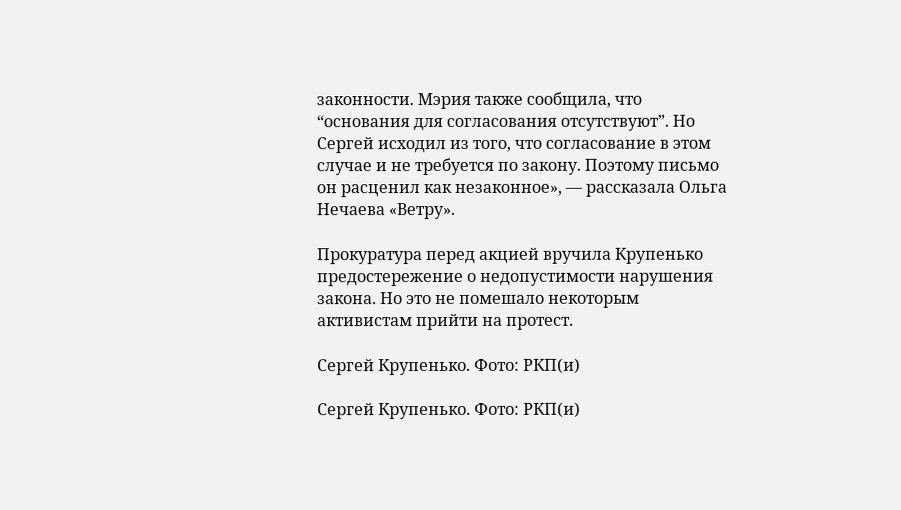законности. Мэрия также сообщила, что “основания для согласования отсутствуют”. Но Сергей исходил из того, что согласование в этом случае и не требуется по закону. Поэтому письмо он расценил как незаконное», — рассказала Ольга Нечаева «Ветру».

Прокуратура перед акцией вручила Крупенько предостережение о недопустимости нарушения закона. Но это не помешало некоторым активистам прийти на протест.

Сергей Крупенько. Фото: РКП(и)

Сергей Крупенько. Фото: РКП(и)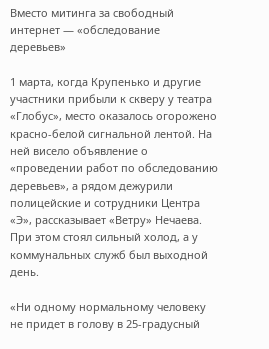Вместо митинга за свободный интернет — «обследование деревьев»

1 марта, когда Крупенько и другие участники прибыли к скверу у театра «Глобус», место оказалось огорожено красно-белой сигнальной лентой. На ней висело объявление о «проведении работ по обследованию деревьев», а рядом дежурили полицейские и сотрудники Центра «Э», рассказывает «Ветру» Нечаева. При этом стоял сильный холод, а у коммунальных служб был выходной день.

«Ни одному нормальному человеку не придет в голову в 25-градусный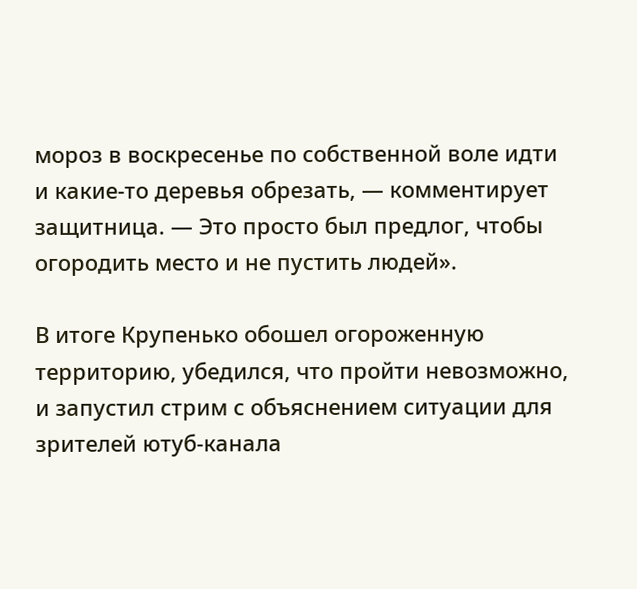мороз в воскресенье по собственной воле идти и какие-то деревья обрезать, — комментирует защитница. — Это просто был предлог, чтобы огородить место и не пустить людей».

В итоге Крупенько обошел огороженную территорию, убедился, что пройти невозможно, и запустил стрим с объяснением ситуации для зрителей ютуб-канала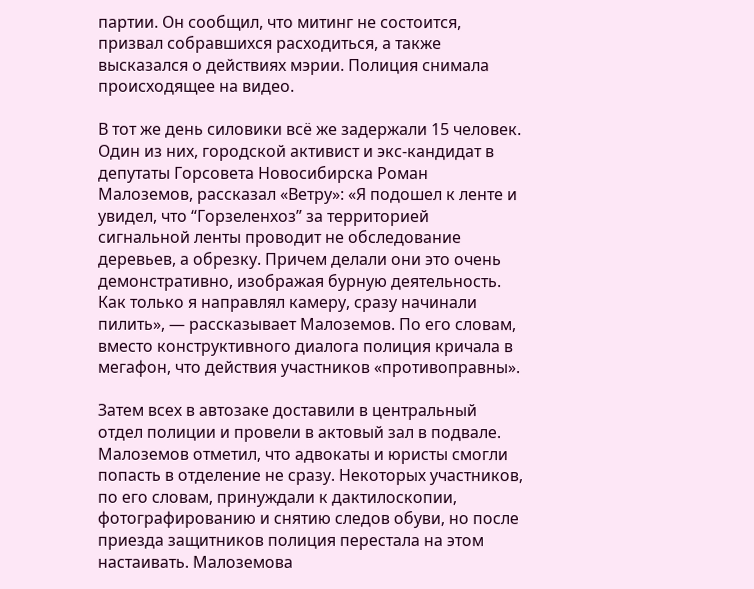партии. Он сообщил, что митинг не состоится, призвал собравшихся расходиться, а также высказался о действиях мэрии. Полиция снимала происходящее на видео.

В тот же день силовики всё же задержали 15 человек. Один из них, городской активист и экс-кандидат в депутаты Горсовета Новосибирска Роман Малоземов, рассказал «Ветру»: «Я подошел к ленте и увидел, что “Горзеленхоз” за территорией сигнальной ленты проводит не обследование деревьев, а обрезку. Причем делали они это очень демонстративно, изображая бурную деятельность. Как только я направлял камеру, сразу начинали пилить», — рассказывает Малоземов. По его словам, вместо конструктивного диалога полиция кричала в мегафон, что действия участников «противоправны».

Затем всех в автозаке доставили в центральный отдел полиции и провели в актовый зал в подвале. Малоземов отметил, что адвокаты и юристы смогли попасть в отделение не сразу. Некоторых участников, по его словам, принуждали к дактилоскопии, фотографированию и снятию следов обуви, но после приезда защитников полиция перестала на этом настаивать. Малоземова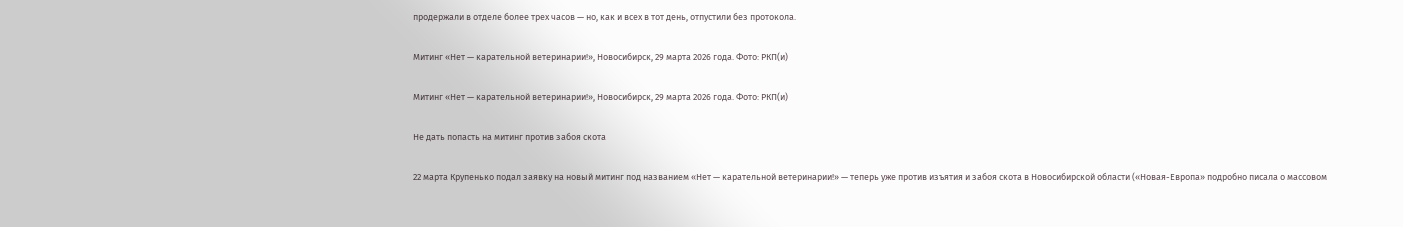продержали в отделе более трех часов — но, как и всех в тот день, отпустили без протокола.

Митинг «Нет — карательной ветеринарии!», Новосибирск, 29 марта 2026 года. Фото: РКП(и)

Митинг «Нет — карательной ветеринарии!», Новосибирск, 29 марта 2026 года. Фото: РКП(и)

Не дать попасть на митинг против забоя скота

22 марта Крупенько подал заявку на новый митинг под названием «Нет — карательной ветеринарии!» — теперь уже против изъятия и забоя скота в Новосибирской области («Новая-Европа» подробно писала о массовом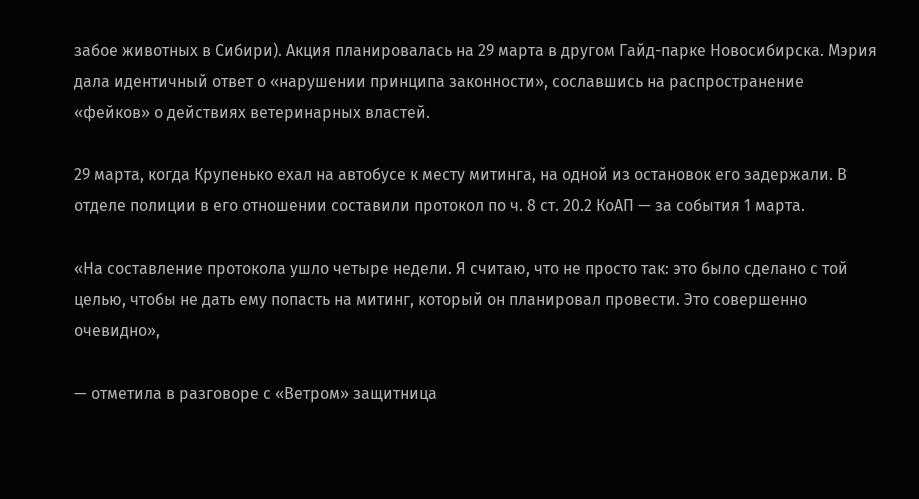забое животных в Сибири). Акция планировалась на 29 марта в другом Гайд-парке Новосибирска. Мэрия дала идентичный ответ о «нарушении принципа законности», сославшись на распространение «фейков» о действиях ветеринарных властей.

29 марта, когда Крупенько ехал на автобусе к месту митинга, на одной из остановок его задержали. В отделе полиции в его отношении составили протокол по ч. 8 ст. 20.2 КоАП — за события 1 марта.

«На составление протокола ушло четыре недели. Я считаю, что не просто так: это было сделано с той целью, чтобы не дать ему попасть на митинг, который он планировал провести. Это совершенно очевидно»,

— отметила в разговоре с «Ветром» защитница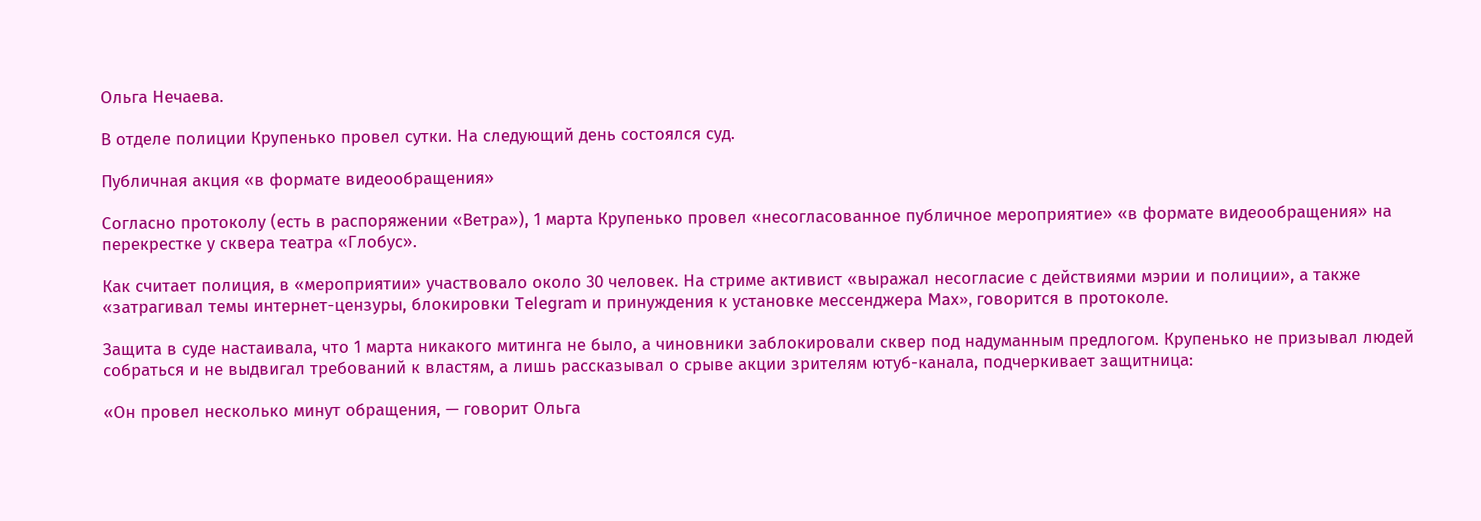Ольга Нечаева.

В отделе полиции Крупенько провел сутки. На следующий день состоялся суд.

Публичная акция «в формате видеообращения»

Согласно протоколу (есть в распоряжении «Ветра»), 1 марта Крупенько провел «несогласованное публичное мероприятие» «в формате видеообращения» на перекрестке у сквера театра «Глобус».

Как считает полиция, в «мероприятии» участвовало около 30 человек. На стриме активист «выражал несогласие с действиями мэрии и полиции», а также «затрагивал темы интернет-цензуры, блокировки Telegram и принуждения к установке мессенджера Max», говорится в протоколе.

Защита в суде настаивала, что 1 марта никакого митинга не было, а чиновники заблокировали сквер под надуманным предлогом. Крупенько не призывал людей собраться и не выдвигал требований к властям, а лишь рассказывал о срыве акции зрителям ютуб-канала, подчеркивает защитница:

«Он провел несколько минут обращения, — говорит Ольга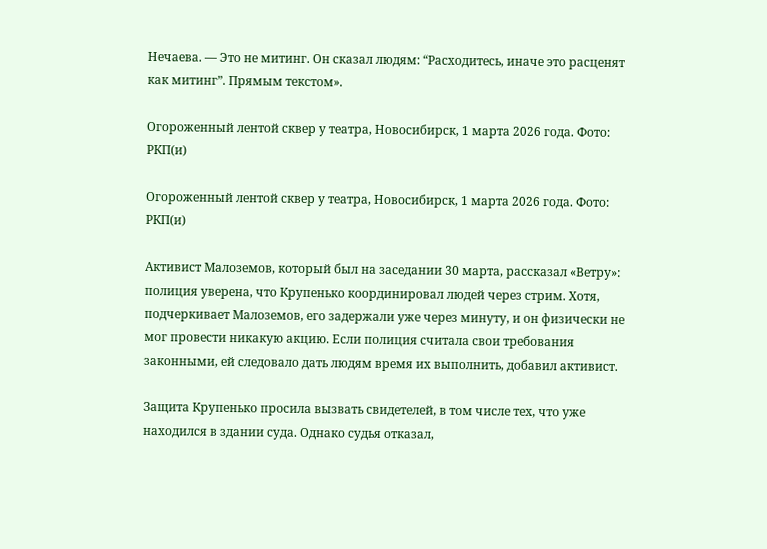Нечаева. — Это не митинг. Он сказал людям: “Расходитесь, иначе это расценят как митинг”. Прямым текстом».

Огороженный лентой сквер у театра, Новосибирск, 1 марта 2026 года. Фото: РКП(и)

Огороженный лентой сквер у театра, Новосибирск, 1 марта 2026 года. Фото: РКП(и)

Активист Малоземов, который был на заседании 30 марта, рассказал «Ветру»: полиция уверена, что Крупенько координировал людей через стрим. Хотя, подчеркивает Малоземов, его задержали уже через минуту, и он физически не мог провести никакую акцию. Если полиция считала свои требования законными, ей следовало дать людям время их выполнить, добавил активист.

Защита Крупенько просила вызвать свидетелей, в том числе тех, что уже находился в здании суда. Однако судья отказал,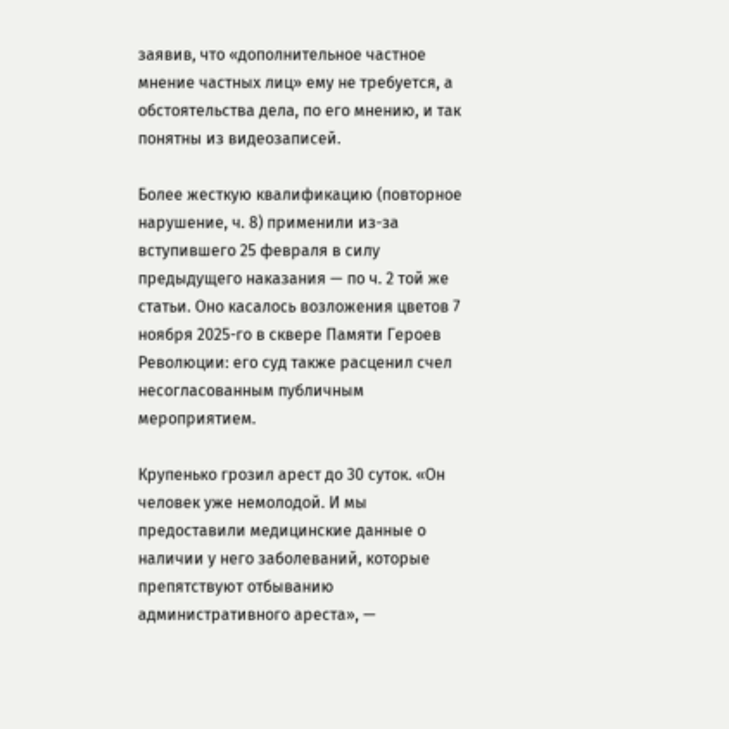заявив, что «дополнительное частное мнение частных лиц» ему не требуется, а обстоятельства дела, по его мнению, и так понятны из видеозаписей.

Более жесткую квалификацию (повторное нарушение, ч. 8) применили из-за вступившего 25 февраля в силу предыдущего наказания — по ч. 2 той же статьи. Оно касалось возложения цветов 7 ноября 2025-го в сквере Памяти Героев Революции: его суд также расценил счел несогласованным публичным мероприятием.

Крупенько грозил арест до 30 суток. «Он человек уже немолодой. И мы предоставили медицинские данные о наличии у него заболеваний, которые препятствуют отбыванию административного ареста», —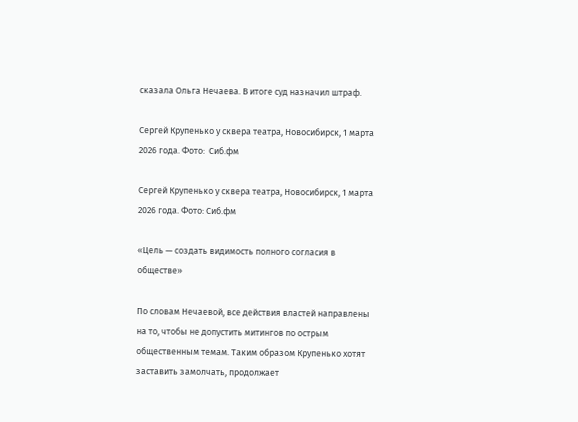сказала Ольга Нечаева. В итоге суд назначил штраф.

Сергей Крупенько у сквера театра, Новосибирск, 1 марта 2026 года. Фото:  Сиб.фм

Сергей Крупенько у сквера театра, Новосибирск, 1 марта 2026 года. Фото: Сиб.фм

«Цель — создать видимость полного согласия в обществе»

По словам Нечаевой, все действия властей направлены на то, чтобы не допустить митингов по острым общественным темам. Таким образом Крупенько хотят заставить замолчать, продолжает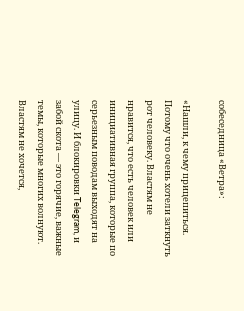собеседница «Ветра»:

«Нашли, к чему прицепиться. Потому что очень хотели заткнуть рот человеку. Властям не нравится, что есть человек или инициативная группа, которые по серьезным поводам выходят на улицу. И блокировки Telegram, и забой скота — это горячие, важные темы, которые многих волнуют. Властям не хочется,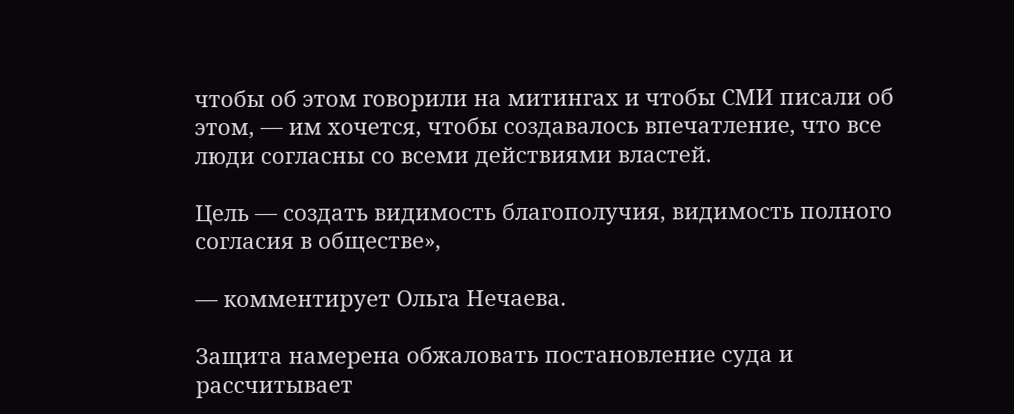чтобы об этом говорили на митингах и чтобы СМИ писали об этом, — им хочется, чтобы создавалось впечатление, что все люди согласны со всеми действиями властей.

Цель — создать видимость благополучия, видимость полного согласия в обществе»,

— комментирует Ольга Нечаева.

Защита намерена обжаловать постановление суда и рассчитывает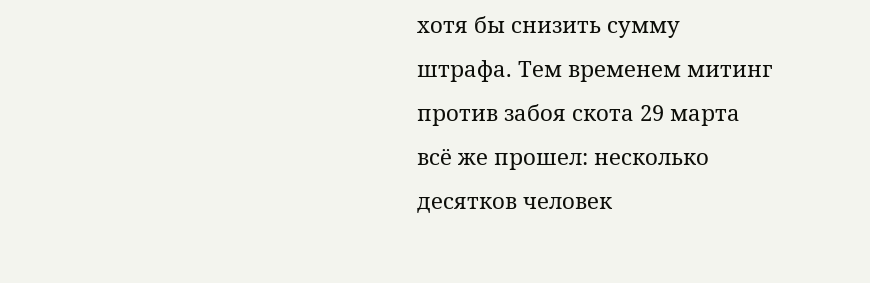хотя бы снизить сумму штрафа. Тем временем митинг против забоя скота 29 марта всё же прошел: несколько десятков человек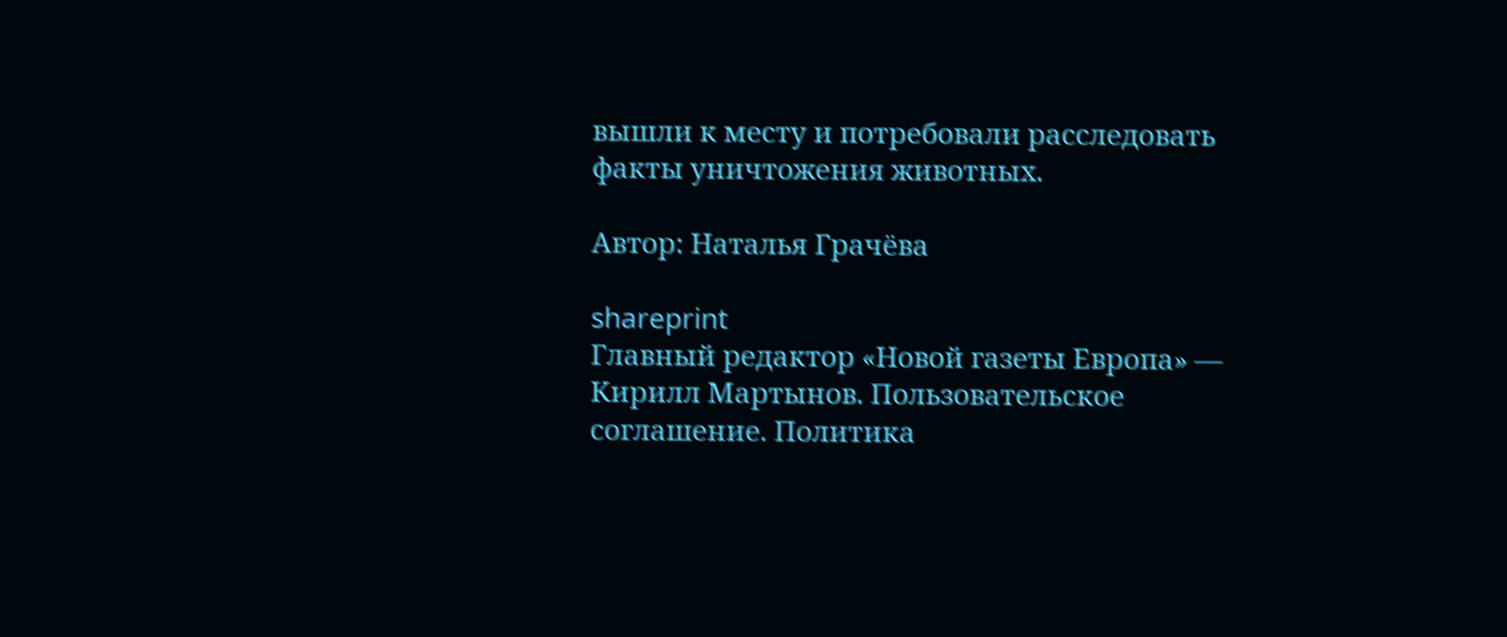вышли к месту и потребовали расследовать факты уничтожения животных.

Автор: Наталья Грачёва

shareprint
Главный редактор «Новой газеты Европа» — Кирилл Мартынов. Пользовательское соглашение. Политика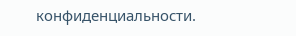конфиденциальности.